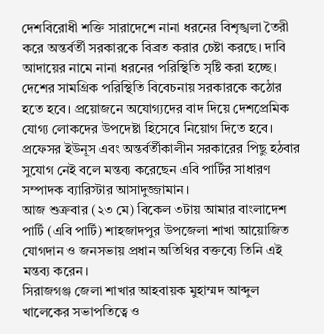দেশবিরোধী শক্তি সারাদেশে নানা ধরনের বিশৃঙ্খলা তৈরী করে অন্তর্বর্তী সরকারকে বিব্রত করার চেষ্টা করছে। দাবি আদায়ের নামে নানা ধরনের পরিস্থিতি সৃষ্টি করা হচ্ছে। দেশের সামগ্রিক পরিস্থিতি বিবেচনায় সরকারকে কঠোর হতে হবে। প্রয়োজনে অযোগ্যদের বাদ দিয়ে দেশপ্রেমিক যোগ্য লোকদের উপদেষ্টা হিসেবে নিয়োগ দিতে হবে। প্রফেসর ইউনূস এবং অন্তর্বর্তীকালীন সরকারের পিছু হঠবার সুযোগ নেই বলে মন্তব্য করেছেন এবি পার্টির সাধারণ সম্পাদক ব্যারিস্টার আসাদুজ্জামান।
আজ শুক্রবার (২৩ মে) বিকেল ৩টায় আমার বাংলাদেশ পার্টি (এবি পার্টি) শাহজাদপুর উপজেলা শাখা আয়োজিত যোগদান ও জনসভায় প্রধান অতিথির বক্তব্যে তিনি এই মন্তব্য করেন।
সিরাজগঞ্জ জেলা শাখার আহবায়ক মুহাম্মদ আব্দুল খালেকের সভাপতিত্বে ও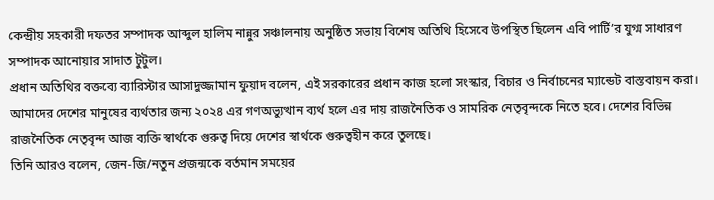কেন্দ্রীয় সহকারী দফতর সম্পাদক আব্দুল হালিম নান্নুর সঞ্চালনায় অনুষ্ঠিত সভায় বিশেষ অতিথি হিসেবে উপস্থিত ছিলেন এবি পার্টি’র যুগ্ম সাধারণ সম্পাদক আনোয়ার সাদাত টুটুল।
প্রধান অতিথির বক্তব্যে ব্যারিস্টার আসাদুজ্জামান ফুয়াদ বলেন, এই সরকারের প্রধান কাজ হলো সংস্কার, বিচার ও নির্বাচনের ম্যান্ডেট বাস্তবায়ন করা। আমাদের দেশের মানুষের ব্যর্থতার জন্য ২০২৪ এর গণঅভ্যুত্থান ব্যর্থ হলে এর দায় রাজনৈতিক ও সামরিক নেতৃবৃন্দকে নিতে হবে। দেশের বিভিন্ন রাজনৈতিক নেতৃবৃন্দ আজ ব্যক্তি স্বার্থকে গুরুত্ব দিয়ে দেশের স্বার্থকে গুরুত্বহীন করে তুলছে।
তিনি আরও বলেন, জেন-জি/নতুন প্রজন্মকে বর্তমান সময়ের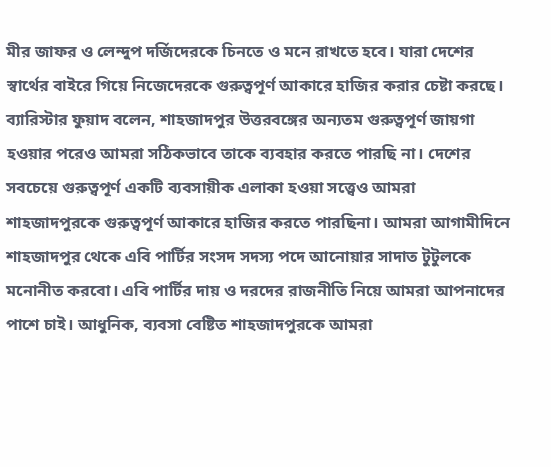মীর জাফর ও লেন্দুপ দর্জিদেরকে চিনতে ও মনে রাখতে হবে। যারা দেশের স্বার্থের বাইরে গিয়ে নিজেদেরকে গুরুত্বপূর্ণ আকারে হাজির করার চেষ্টা করছে।
ব্যারিস্টার ফুয়াদ বলেন, শাহজাদপুর উত্তরবঙ্গের অন্যতম গুরুত্বপূর্ণ জায়গা হওয়ার পরেও আমরা সঠিকভাবে তাকে ব্যবহার করতে পারছি না। দেশের সবচেয়ে গুরুত্বপূর্ণ একটি ব্যবসায়ীক এলাকা হওয়া সত্ত্বেও আমরা শাহজাদপুরকে গুরুত্বপূর্ণ আকারে হাজির করতে পারছিনা। আমরা আগামীদিনে শাহজাদপুর থেকে এবি পার্টির সংসদ সদস্য পদে আনোয়ার সাদাত টুটুলকে মনোনীত করবো। এবি পার্টির দায় ও দরদের রাজনীতি নিয়ে আমরা আপনাদের পাশে চাই। আধুনিক, ব্যবসা বেষ্টিত শাহজাদপুরকে আমরা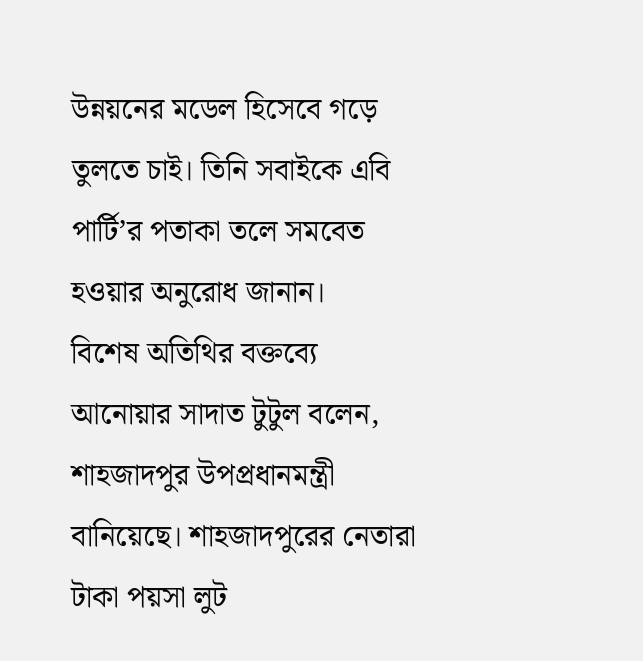উন্নয়নের মডেল হিসেবে গড়ে তুলতে চাই। তিনি সবাইকে এবি পার্টি’র পতাকা তলে সমবেত হওয়ার অনুরোধ জানান।
বিশেষ অতিথির বক্তব্যে আনোয়ার সাদাত টুটুল বলেন, শাহজাদপুর উপপ্রধানমন্ত্রী বানিয়েছে। শাহজাদপুরের নেতারা টাকা পয়সা লুট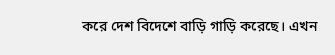করে দেশ বিদেশে বাড়ি গাড়ি করেছে। এখন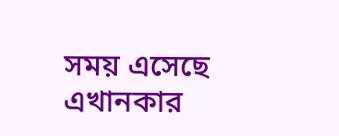সময় এসেছে এখানকার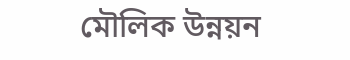মৌলিক উন্নয়ন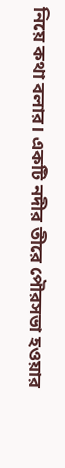নিয়ে কথা বলার। একটি নদীর তীরে পৌরসভা হওয়ার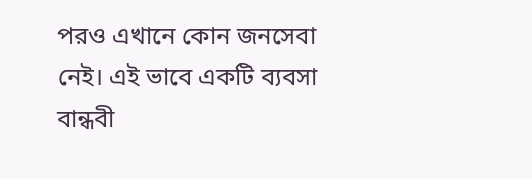পরও এখানে কোন জনসেবা নেই। এই ভাবে একটি ব্যবসা বান্ধবী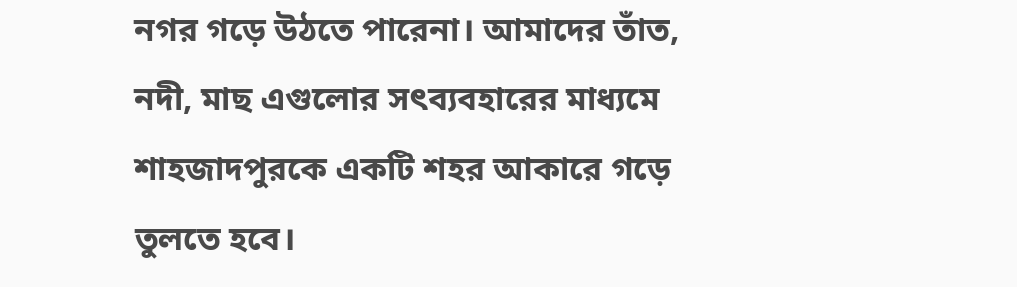নগর গড়ে উঠতে পারেনা। আমাদের তাঁত, নদী, মাছ এগুলোর সৎব্যবহারের মাধ্যমে শাহজাদপুরকে একটি শহর আকারে গড়ে তুলতে হবে।